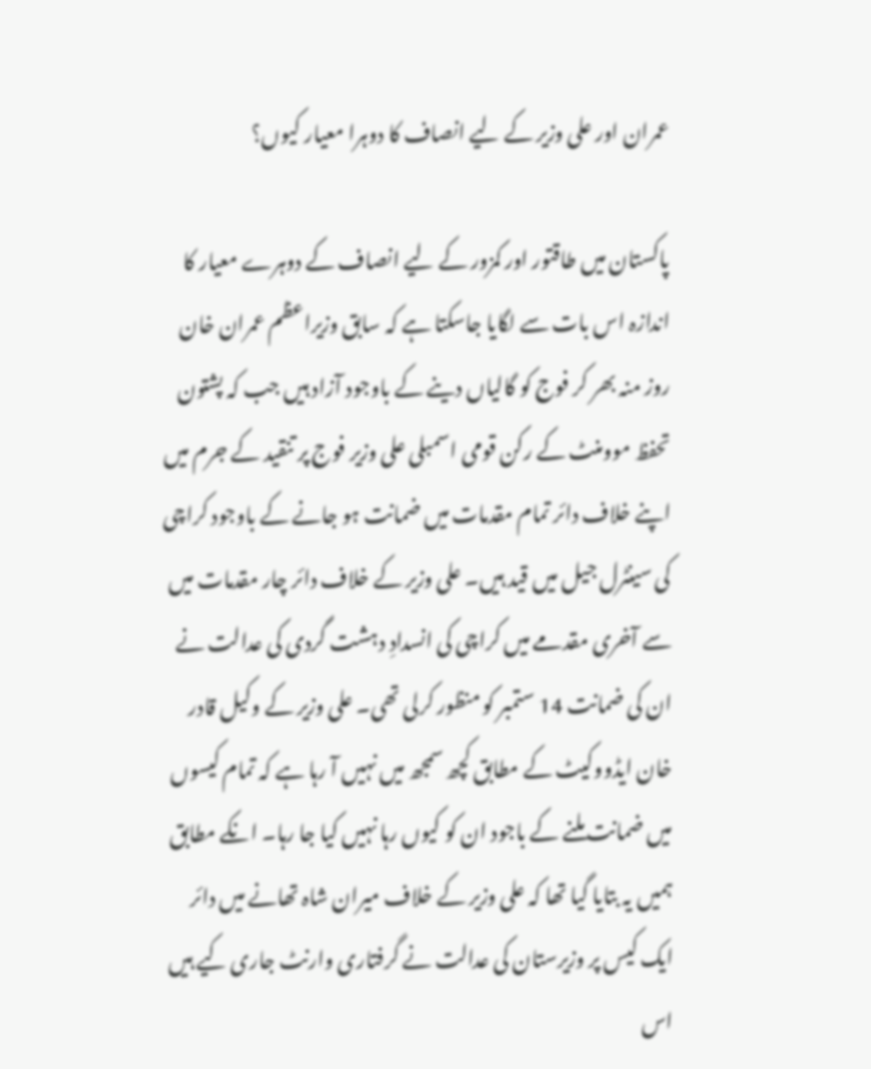عمران اور علی وزیر کے لیے انصاف کا دوہرا معیار کیوں؟

پاکستان میں طاقتور اور کمزور کے لیے انصاف کے دوہرے معیار کا اندازہ اس بات سے لگایا جاسکتا ہے کہ سابق وزیراعظم عمران خان روز منہ بھر کر فوج کو گالیاں دینے کے باوجود آزاد ہیں جب کہ پشتون تحفظ موومنٹ کے رکن قومی اسمبلی علی وزیر فوج پر تنقید کے جرم میں اپنے خلاف دائر تمام مقدمات میں ضمانت ہو جانے کے باوجود کراچی کی سینٹرل جیل میں قید ہیں۔ علی وزیر کے خلاف دائر چار مقدمات میں سے آخری مقدمے میں کراچی کی انسدادِ دہشت گردی کی عدالت نے ان کی ضمانت 14 ستمبر کو منظور کرلی تھی۔ علی وزیر کے وکیل قادر خان ایڈووکیٹ کے مطابق کچھ سمجھ میں نہیں آ رہا ہے کہ تمام کیسوں میں ضمانت ملنے کے باجود ان کو کیوں رہا نہیں کیا جا رہا۔ انکے مطابق ہمیں یہ بتایا گیا تھا کہ علی وزیر کے خلاف میران شاہ تھانے میں دائر ایک کیس پر وزیرستان کی عدالت نے گرفتاری وارنٹ جاری کیے ہیں اس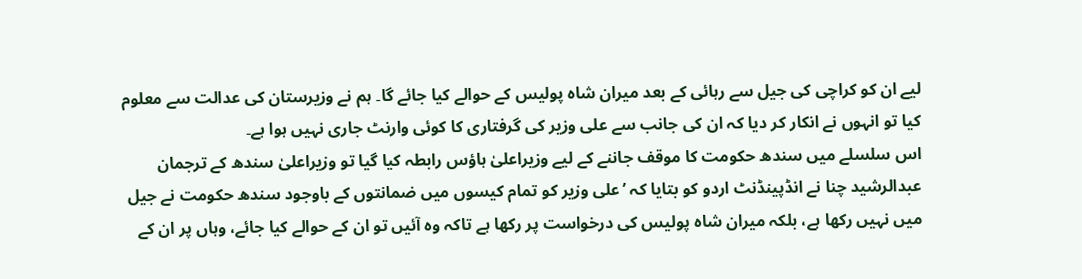لیے ان کو کراچی کی جیل سے رہائی کے بعد میران شاہ پولیس کے حوالے کیا جائے گا۔ ہم نے وزیرستان کی عدالت سے معلوم کیا تو انہوں نے انکار کر دیا کہ ان کی جانب سے علی وزیر کی گرفتاری کا کوئی وارنٹ جاری نہیں ہوا ہے۔
اس سلسلے میں سندھ حکومت کا موقف جاننے کے لیے وزیراعلیٰ ہاؤس رابطہ کیا گیا تو وزیراعلیٰ سندھ کے ترجمان عبدالرشید چنا نے انڈپینڈنٹ اردو کو بتایا کہ ’علی وزیر کو تمام کیسوں میں ضمانتوں کے باوجود سندھ حکومت نے جیل میں نہیں رکھا ہے، بلکہ میران شاہ پولیس کی درخواست پر رکھا ہے تاکہ وہ آئیں تو ان کے حوالے کیا جائے، وہاں پر ان کے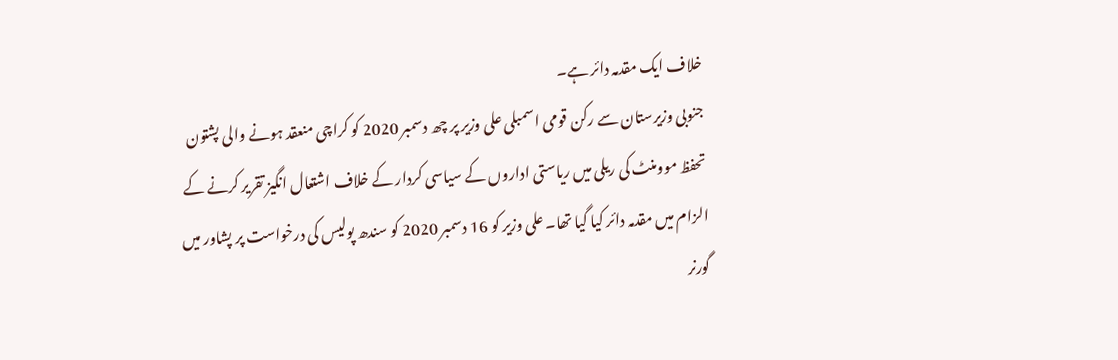خلاف ایک مقدمہ دائر ہے۔
جنوبی وزیرستان سے رکن قومی اسمبلی علی وزیر پر چھ دسمبر 2020 کو کراچی منعقد ہونے والی پشتون تحفظ موومنٹ کی ریلی میں ریاستی اداروں کے سیاسی کردار کے خلاف اشتعال انگیز تقریر کرنے کے الزام میں مقدمہ دائر کیا گیا تھا۔ علی وزیر کو 16 دسمبر 2020 کو سندھ پولیس کی درخواست پر پشاور میں گورنر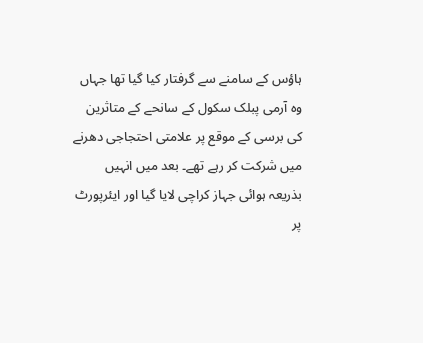ہاؤس کے سامنے سے گرفتار کیا گیا تھا جہاں وہ آرمی پبلک سکول کے سانحے کے متاثرین کی برسی کے موقع پر علامتی احتجاجی دھرنے میں شرکت کر رہے تھے۔ بعد میں انہیں بذریعہ ہوائی جہاز کراچی لایا گیا اور ایئرپورٹ پر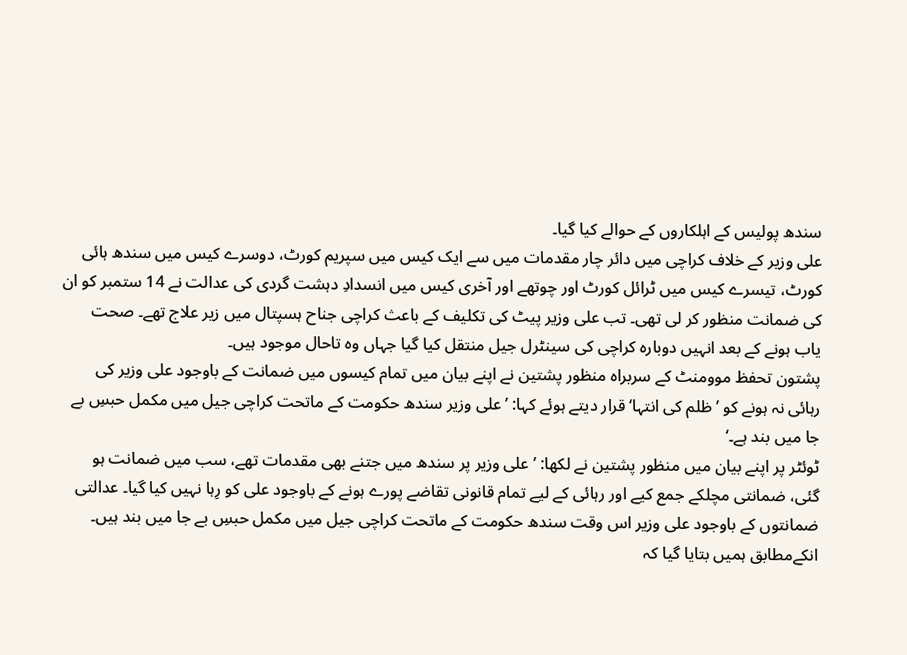سندھ پولیس کے اہلکاروں کے حوالے کیا گیا۔
علی وزیر کے خلاف کراچی میں دائر چار مقدمات میں سے ایک کیس میں سپریم کورٹ، دوسرے کیس میں سندھ ہائی کورٹ، تیسرے کیس میں ٹرائل کورٹ اور چوتھے اور آخری کیس میں انسدادِ دہشت گردی کی عدالت نے 14 ستمبر کو ان کی ضمانت منظور کر لی تھی۔ تب علی وزیر پیٹ کی تکلیف کے باعث کراچی جناح ہسپتال میں زیر علاج تھے۔ صحت یاب ہونے کے بعد انہیں دوبارہ کراچی کی سینٹرل جیل منتقل کیا گیا جہاں وہ تاحال موجود ہیں۔
پشتون تحفظ موومنٹ کے سربراہ منظور پشتین نے اپنے بیان میں تمام کیسوں میں ضمانت کے باوجود علی وزیر کی رہائی نہ ہونے کو ’ظلم کی انتہا‘ قرار دیتے ہوئے کہا: ’علی وزیر سندھ حکومت کے ماتحت کراچی جیل میں مکمل حبسِ بے جا میں بند ہے۔‘
ٹوئٹر پر اپنے بیان میں منظور پشتین نے لکھا: ’علی وزیر پر سندھ میں جتنے بھی مقدمات تھے، سب میں ضمانت ہو گئی، ضمانتی مچلکے جمع کیے اور رہائی کے لیے تمام قانونی تقاضے پورے ہونے کے باوجود علی کو رِہا نہیں کیا گیا۔ عدالتی ضمانتوں کے باوجود علی وزیر اس وقت سندھ حکومت کے ماتحت کراچی جیل میں مکمل حبسِ بے جا میں بند ہیں۔ انکےمطابق ہمیں بتایا گیا کہ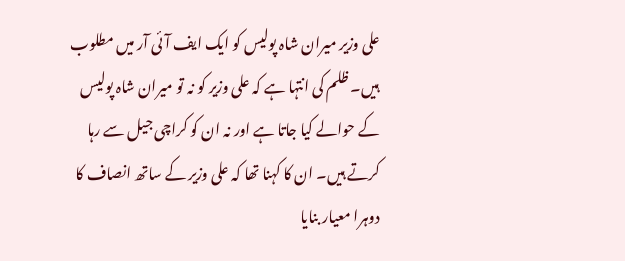علی وزیر میران شاہ پولیس کو ایک ایف آئی آر میں مطلوب ہیں۔ ظلم کی انتہا ہے کہ علی وزیر کو نہ تو میران شاہ پولیس کے حوالے کیا جاتا ہے اور نہ ان کو کراچی جیل سے رہا کرتے ہیں۔ ان کا کہنا تھا کہ علی وزیر کے ساتھ انصاف کا دوہرا معیار بنایا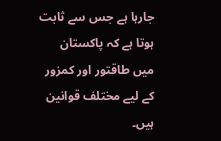جارہا ہے جس سے ثابت ہوتا ہے کہ پاکستان میں طاقتور اور کمزور کے لیے مختلف قوانین ہیں۔